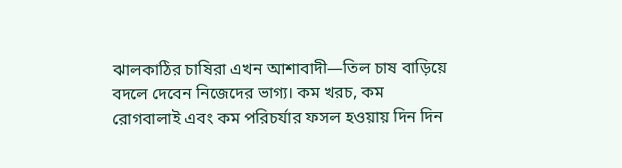ঝালকাঠির চাষিরা এখন আশাবাদী—তিল চাষ বাড়িয়ে বদলে দেবেন নিজেদের ভাগ্য। কম খরচ, কম রোগবালাই এবং কম পরিচর্যার ফসল হওয়ায় দিন দিন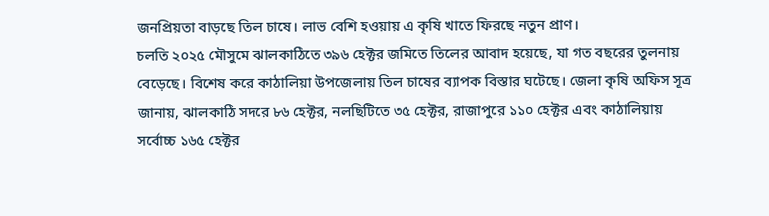জনপ্রিয়তা বাড়ছে তিল চাষে। লাভ বেশি হওয়ায় এ কৃষি খাতে ফিরছে নতুন প্রাণ।
চলতি ২০২৫ মৌসুমে ঝালকাঠিতে ৩৯৬ হেক্টর জমিতে তিলের আবাদ হয়েছে, যা গত বছরের তুলনায় বেড়েছে। বিশেষ করে কাঠালিয়া উপজেলায় তিল চাষের ব্যাপক বিস্তার ঘটেছে। জেলা কৃষি অফিস সূত্র জানায়, ঝালকাঠি সদরে ৮৬ হেক্টর, নলছিটিতে ৩৫ হেক্টর, রাজাপুরে ১১০ হেক্টর এবং কাঠালিয়ায় সর্বোচ্চ ১৬৫ হেক্টর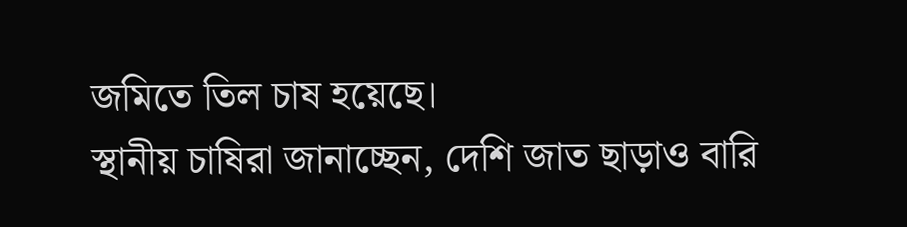জমিতে তিল চাষ হয়েছে।
স্থানীয় চাষিরা জানাচ্ছেন, দেশি জাত ছাড়াও বারি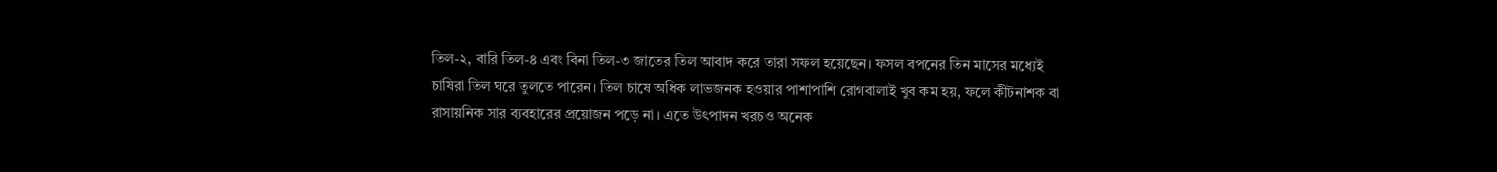তিল-২, বারি তিল-৪ এবং বিনা তিল-৩ জাতের তিল আবাদ করে তারা সফল হয়েছেন। ফসল বপনের তিন মাসের মধ্যেই চাষিরা তিল ঘরে তুলতে পারেন। তিল চাষে অধিক লাভজনক হওয়ার পাশাপাশি রোগবালাই খুব কম হয়, ফলে কীটনাশক বা রাসায়নিক সার ব্যবহারের প্রয়োজন পড়ে না। এতে উৎপাদন খরচও অনেক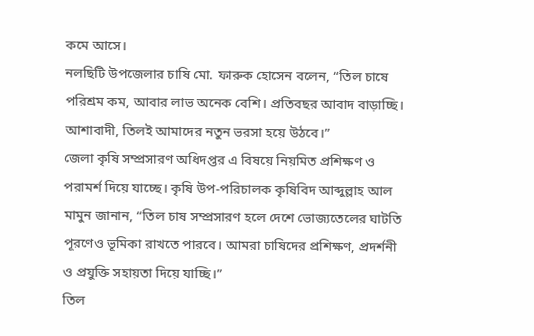কমে আসে।
নলছিটি উপজেলার চাষি মো. ফারুক হোসেন বলেন, “তিল চাষে পরিশ্রম কম, আবার লাভ অনেক বেশি। প্রতিবছর আবাদ বাড়াচ্ছি। আশাবাদী, তিলই আমাদের নতুন ভরসা হয়ে উঠবে।”
জেলা কৃষি সম্প্রসারণ অধিদপ্তর এ বিষয়ে নিয়মিত প্রশিক্ষণ ও পরামর্শ দিয়ে যাচ্ছে। কৃষি উপ-পরিচালক কৃষিবিদ আব্দুল্লাহ আল মামুন জানান, “তিল চাষ সম্প্রসারণ হলে দেশে ভোজ্যতেলের ঘাটতি পূরণেও ভূমিকা রাখতে পারবে। আমরা চাষিদের প্রশিক্ষণ, প্রদর্শনী ও প্রযুক্তি সহায়তা দিয়ে যাচ্ছি।”
তিল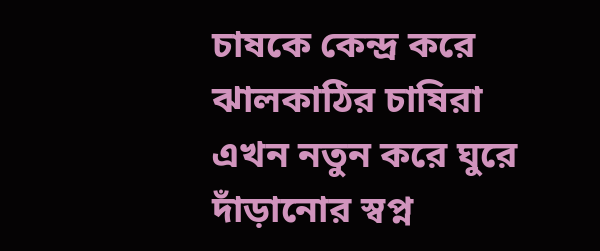চাষকে কেন্দ্র করে ঝালকাঠির চাষিরা এখন নতুন করে ঘুরে দাঁড়ানোর স্বপ্ন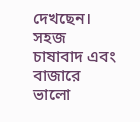দেখছেন। সহজ চাষাবাদ এবং বাজারে ভালো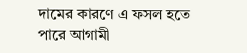দামের কারণে এ ফসল হতে পারে আগামী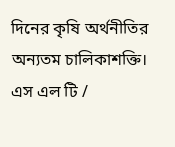দিনের কৃষি অর্থনীতির অন্যতম চালিকাশক্তি।
এস এল টি /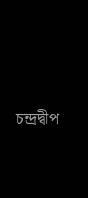চন্দ্রদ্বীপ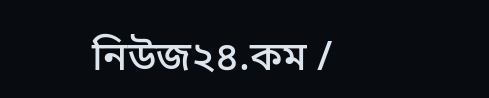নিউজ২৪.কম /